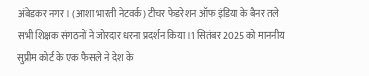अंबेडकर नगर। (आशा भारती नेटवर्क) टीचर फेडरेशन ऑफ इंडिया के बैनर तले सभी शिक्षक संगठनों ने जोरदार धरना प्रदर्शन किया।1 सितंबर 2025 को माननीय सुप्रीम कोर्ट के एक फैसले ने देश के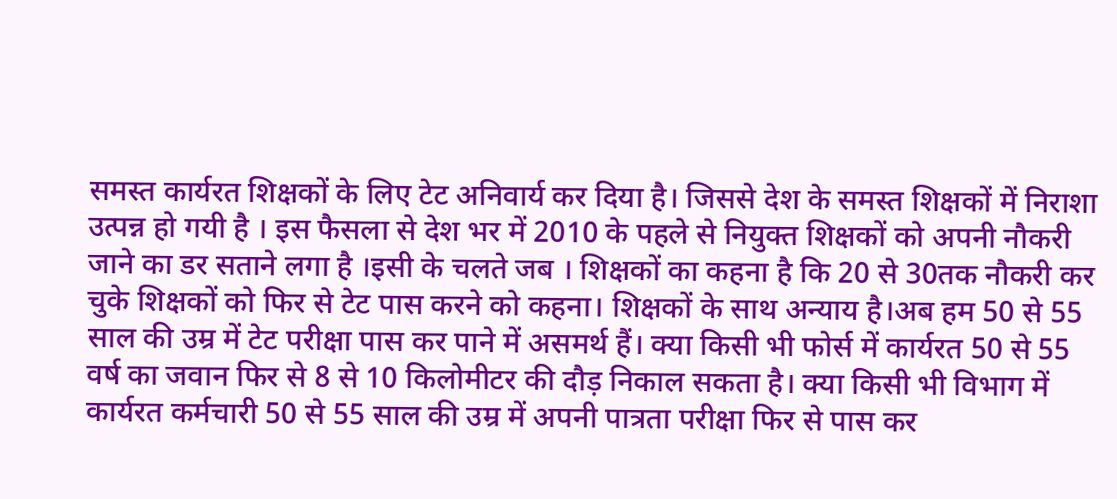समस्त कार्यरत शिक्षकों के लिए टेट अनिवार्य कर दिया है। जिससे देश के समस्त शिक्षकों में निराशा उत्पन्न हो गयी है । इस फैसला से देश भर में 2010 के पहले से नियुक्त शिक्षकों को अपनी नौकरी जाने का डर सताने लगा है ।इसी के चलते जब । शिक्षकों का कहना है कि 20 से 30तक नौकरी कर चुके शिक्षकों को फिर से टेट पास करने को कहना। शिक्षकों के साथ अन्याय है।अब हम 50 से 55 साल की उम्र में टेट परीक्षा पास कर पाने में असमर्थ हैं। क्या किसी भी फोर्स में कार्यरत 50 से 55 वर्ष का जवान फिर से 8 से 10 किलोमीटर की दौड़ निकाल सकता है। क्या किसी भी विभाग में कार्यरत कर्मचारी 50 से 55 साल की उम्र में अपनी पात्रता परीक्षा फिर से पास कर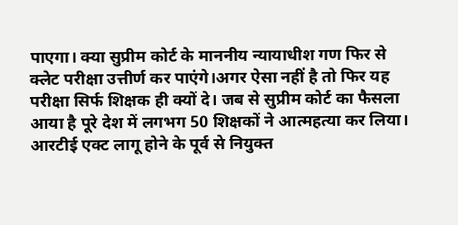पाएगा। क्या सुप्रीम कोर्ट के माननीय न्यायाधीश गण फिर से क्लेट परीक्षा उत्तीर्ण कर पाएंगे।अगर ऐसा नहीं है तो फिर यह परीक्षा सिर्फ शिक्षक ही क्यों दे। जब से सुप्रीम कोर्ट का फैसला आया है पूरे देश में लगभग 50 शिक्षकों ने आत्महत्या कर लिया। आरटीई एक्ट लागू होने के पूर्व से नियुक्त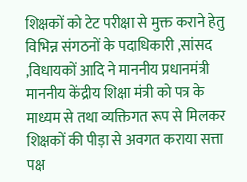शिक्षकों को टेट परीक्षा से मुक्त कराने हेतु विभिन्न संगठनों के पदाधिकारी ,सांसद ,विधायकों आदि ने माननीय प्रधानमंत्री माननीय केंद्रीय शिक्षा मंत्री को पत्र के माध्यम से तथा व्यक्तिगत रूप से मिलकर शिक्षकों की पीड़ा से अवगत कराया सत्ता पक्ष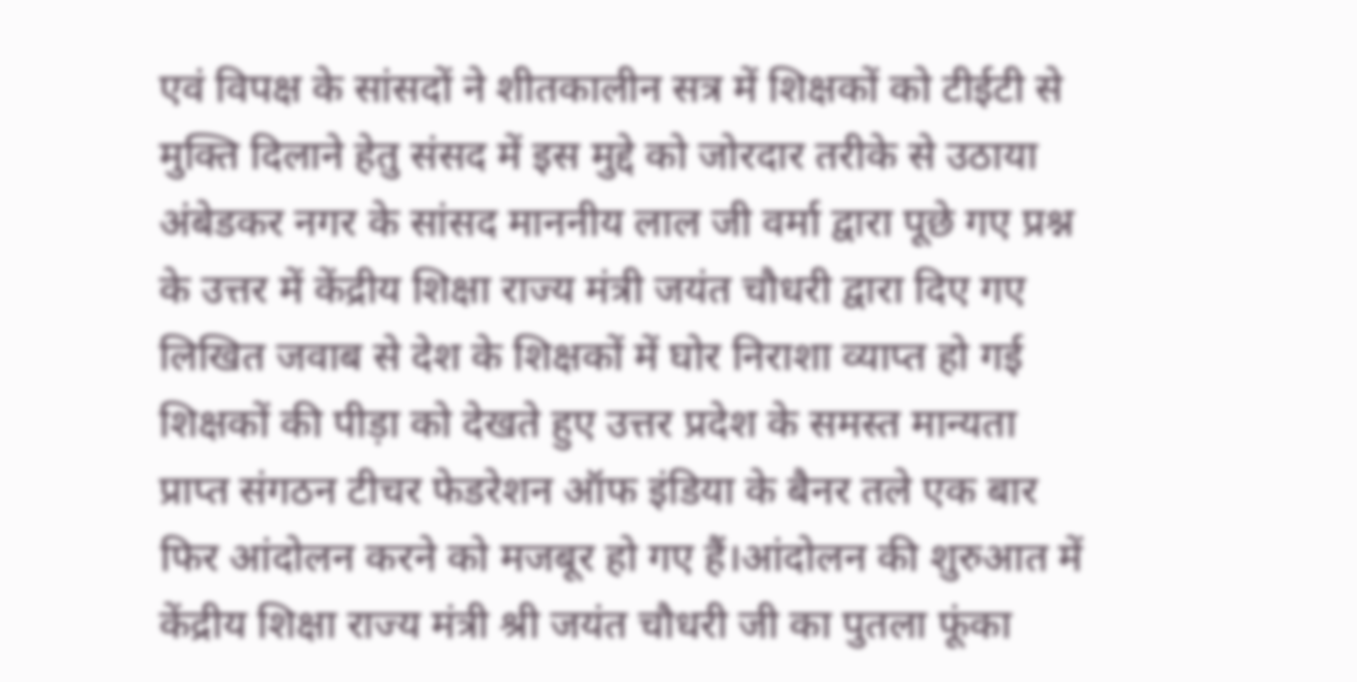एवं विपक्ष के सांसदों ने शीतकालीन सत्र में शिक्षकों को टीईटी से मुक्ति दिलाने हेतु संसद में इस मुद्दे को जोरदार तरीके से उठाया अंबेडकर नगर के सांसद माननीय लाल जी वर्मा द्वारा पूछे गए प्रश्न के उत्तर में केंद्रीय शिक्षा राज्य मंत्री जयंत चौधरी द्वारा दिए गए लिखित जवाब से देश के शिक्षकों में घोर निराशा व्याप्त हो गई शिक्षकों की पीड़ा को देखते हुए उत्तर प्रदेश के समस्त मान्यता प्राप्त संगठन टीचर फेडरेशन ऑफ इंडिया के बैनर तले एक बार फिर आंदोलन करने को मजबूर हो गए हैं।आंदोलन की शुरुआत में केंद्रीय शिक्षा राज्य मंत्री श्री जयंत चौधरी जी का पुतला फूंका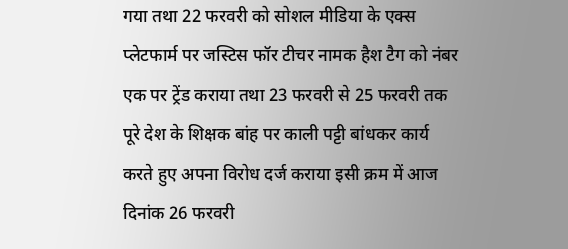गया तथा 22 फरवरी को सोशल मीडिया के एक्स प्लेटफार्म पर जस्टिस फॉर टीचर नामक हैश टैग को नंबर एक पर ट्रेंड कराया तथा 23 फरवरी से 25 फरवरी तक पूरे देश के शिक्षक बांह पर काली पट्टी बांधकर कार्य करते हुए अपना विरोध दर्ज कराया इसी क्रम में आज दिनांक 26 फरवरी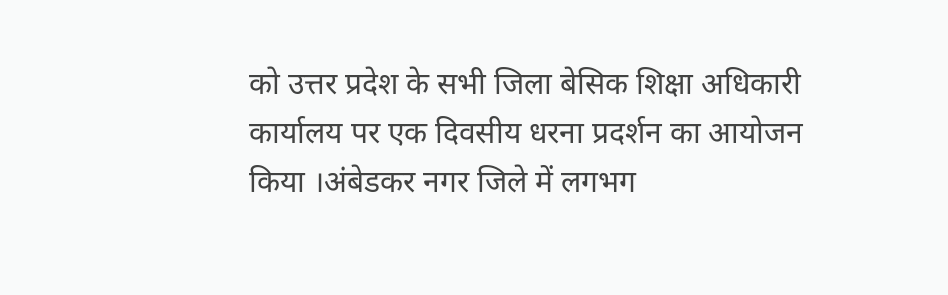को उत्तर प्रदेश के सभी जिला बेसिक शिक्षा अधिकारी कार्यालय पर एक दिवसीय धरना प्रदर्शन का आयोजन किया ।अंबेडकर नगर जिले में लगभग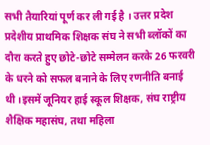सभी तैयारियां पूर्ण कर ली गई है । उत्तर प्रदेश प्रदेशीय प्राथमिक शिक्षक संघ ने सभी ब्लॉकों का दौरा करते हुए छोटे-छोटे सम्मेलन करके 26 फरवरी के धरने को सफल बनाने के लिए रणनीति बनाई थी।इसमें जूनियर हाई स्कूल शिक्षक, संघ राष्ट्रीय शैक्षिक महासंघ, तथा महिला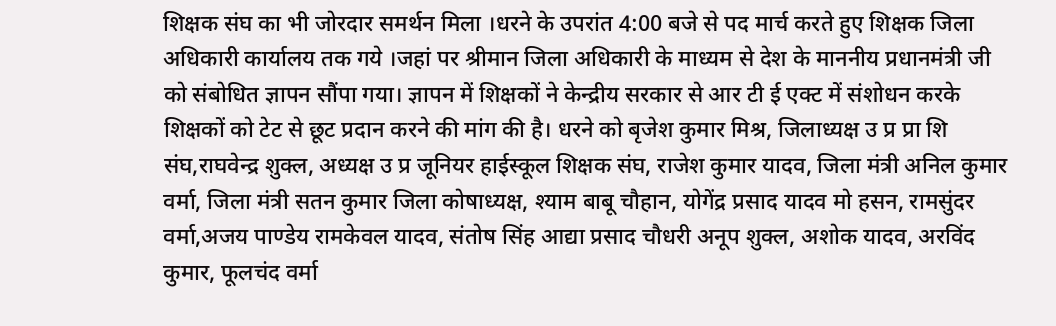शिक्षक संघ का भी जोरदार समर्थन मिला ।धरने के उपरांत 4:00 बजे से पद मार्च करते हुए शिक्षक जिला अधिकारी कार्यालय तक गये ।जहां पर श्रीमान जिला अधिकारी के माध्यम से देश के माननीय प्रधानमंत्री जी को संबोधित ज्ञापन सौंपा गया। ज्ञापन में शिक्षकों ने केन्द्रीय सरकार से आर टी ई एक्ट में संशोधन करके शिक्षकों को टेट से छूट प्रदान करने की मांग की है। धरने को बृजेश कुमार मिश्र, जिलाध्यक्ष उ प्र प्रा शि संघ,राघवेन्द्र शुक्ल, अध्यक्ष उ प्र जूनियर हाईस्कूल शिक्षक संघ, राजेश कुमार यादव, जिला मंत्री अनिल कुमार वर्मा, जिला मंत्री सतन कुमार जिला कोषाध्यक्ष, श्याम बाबू चौहान, योगेंद्र प्रसाद यादव मो हसन, रामसुंदर वर्मा,अजय पाण्डेय रामकेवल यादव, संतोष सिंह आद्या प्रसाद चौधरी अनूप शुक्ल, अशोक यादव, अरविंद कुमार, फूलचंद वर्मा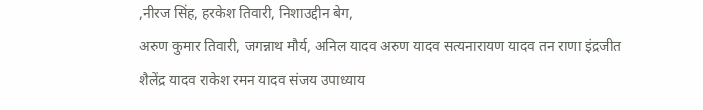,नीरज सिंह, हरकेश तिवारी, निशाउद्दीन बेग,
अरुण कुमार तिवारी, जगन्नाथ मौर्य, अनिल यादव अरुण यादव सत्यनारायण यादव तन राणा इंद्रजीत शैलेंद्र यादव राकेश रमन यादव संजय उपाध्याय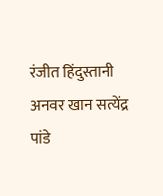रंजीत हिंदुस्तानी अनवर खान सत्येंद्र पांडे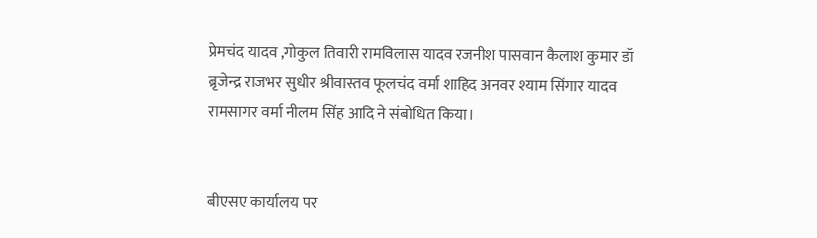प्रेमचंद यादव ,गोकुल तिवारी रामविलास यादव रजनीश पासवान कैलाश कुमार डॉ ब्रृजेन्द्र राजभर सुधीर श्रीवास्तव फूलचंद वर्मा शाहिद अनवर श्याम सिंगार यादव रामसागर वर्मा नीलम सिंह आदि ने संबोधित किया।


बीएसए कार्यालय पर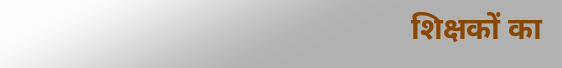शिक्षकों का